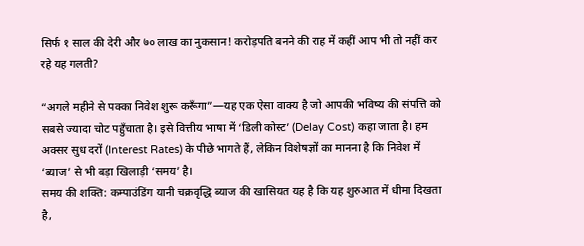सिर्फ १ साल की देरी और ७० लाख का नुकसान! करोड़पति बनने की राह में कहीं आप भी तो नहीं कर रहे यह गलती?

“अगले महीने से पक्का निवेश शुरू करूँगा”—यह एक ऐसा वाक्य है जो आपकी भविष्य की संपत्ति को सबसे ज्यादा चोट पहुँचाता है। इसे वित्तीय भाषा में ‘डिली कोस्ट’ (Delay Cost) कहा जाता है। हम अक्सर सुध दरों (Interest Rates) के पीछे भागते हैं, लेकिन विशेषज्ञों का मानना है कि निवेश में ‘ब्याज’ से भी बड़ा खिलाड़ी ‘समय’ है।
समय की शक्ति: कम्पाउंडिंग यानी चक्रवृद्धि ब्याज की खासियत यह है कि यह शुरुआत में धीमा दिखता है,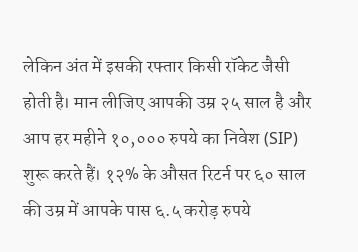लेकिन अंत में इसकी रफ्तार किसी रॉकेट जैसी होती है। मान लीजिए आपकी उम्र २५ साल है और आप हर महीने १०,००० रुपये का निवेश (SIP) शुरू करते हैं। १२% के औसत रिटर्न पर ६० साल की उम्र में आपके पास ६.५ करोड़ रुपये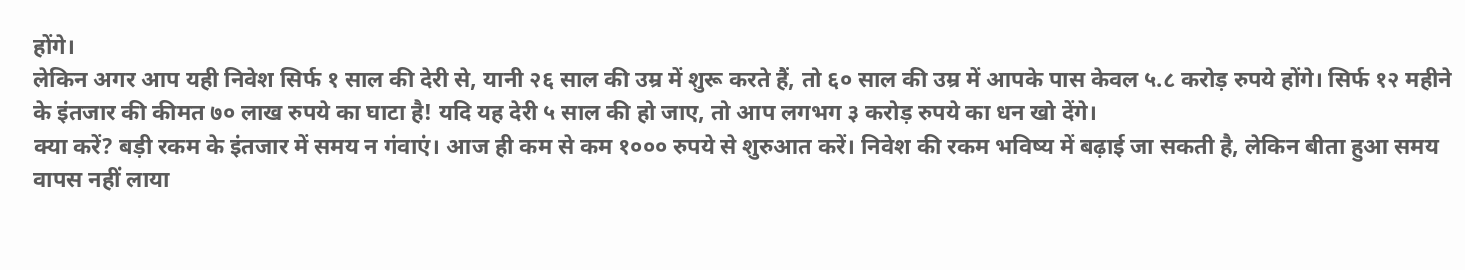होंगे।
लेकिन अगर आप यही निवेश सिर्फ १ साल की देरी से, यानी २६ साल की उम्र में शुरू करते हैं, तो ६० साल की उम्र में आपके पास केवल ५.८ करोड़ रुपये होंगे। सिर्फ १२ महीने के इंतजार की कीमत ७० लाख रुपये का घाटा है! यदि यह देरी ५ साल की हो जाए, तो आप लगभग ३ करोड़ रुपये का धन खो देंगे।
क्या करें? बड़ी रकम के इंतजार में समय न गंवाएं। आज ही कम से कम १००० रुपये से शुरुआत करें। निवेश की रकम भविष्य में बढ़ाई जा सकती है, लेकिन बीता हुआ समय वापस नहीं लाया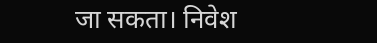जा सकता। निवेश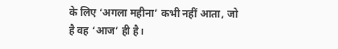के लिए ‘अगला महीना’ कभी नहीं आता, जो है वह ‘आज’ ही है।